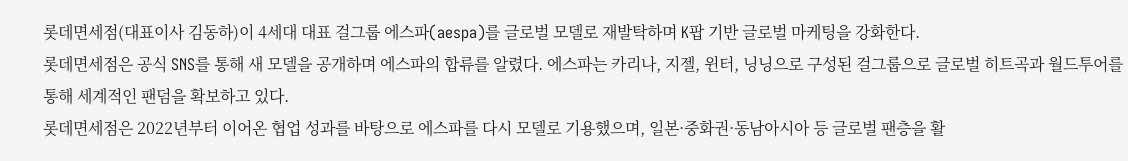롯데면세점(대표이사 김동하)이 4세대 대표 걸그룹 에스파(aespa)를 글로벌 모델로 재발탁하며 K팝 기반 글로벌 마케팅을 강화한다.
롯데면세점은 공식 SNS를 통해 새 모델을 공개하며 에스파의 합류를 알렸다. 에스파는 카리나, 지젤, 윈터, 닝닝으로 구성된 걸그룹으로 글로벌 히트곡과 월드투어를 통해 세계적인 팬덤을 확보하고 있다.
롯데면세점은 2022년부터 이어온 협업 성과를 바탕으로 에스파를 다시 모델로 기용했으며, 일본·중화권·동남아시아 등 글로벌 팬층을 활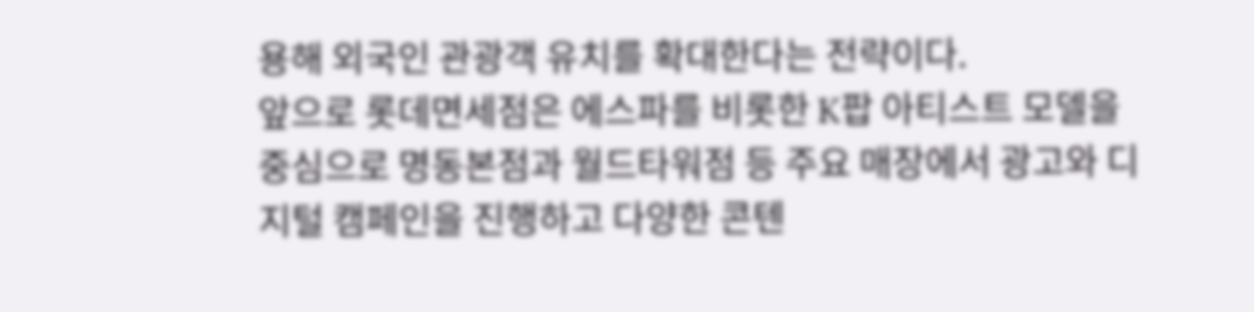용해 외국인 관광객 유치를 확대한다는 전략이다.
앞으로 롯데면세점은 에스파를 비롯한 K팝 아티스트 모델을 중심으로 명동본점과 월드타워점 등 주요 매장에서 광고와 디지털 캠페인을 진행하고 다양한 콘텐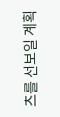츠를 선보일 계획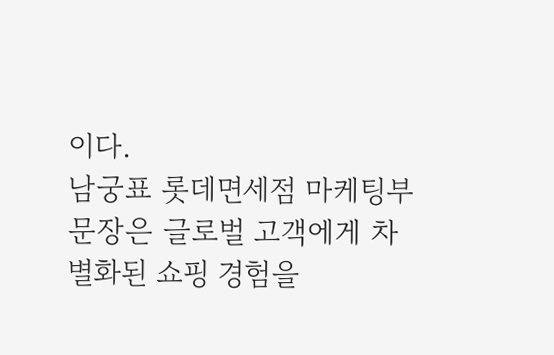이다.
남궁표 롯데면세점 마케팅부문장은 글로벌 고객에게 차별화된 쇼핑 경험을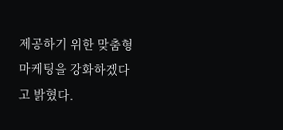제공하기 위한 맞춤형 마케팅을 강화하겠다고 밝혔다.